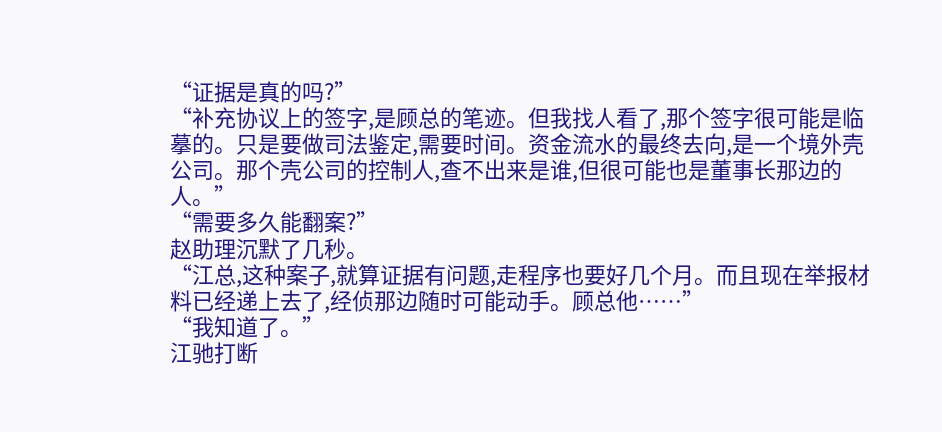“证据是真的吗?”
“补充协议上的签字,是顾总的笔迹。但我找人看了,那个签字很可能是临摹的。只是要做司法鉴定,需要时间。资金流水的最终去向,是一个境外壳公司。那个壳公司的控制人,查不出来是谁,但很可能也是董事长那边的人。”
“需要多久能翻案?”
赵助理沉默了几秒。
“江总,这种案子,就算证据有问题,走程序也要好几个月。而且现在举报材料已经递上去了,经侦那边随时可能动手。顾总他……”
“我知道了。”
江驰打断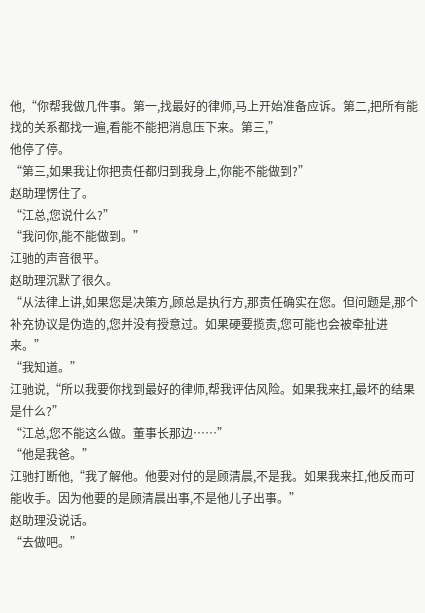他,“你帮我做几件事。第一,找最好的律师,马上开始准备应诉。第二,把所有能找的关系都找一遍,看能不能把消息压下来。第三,”
他停了停。
“第三,如果我让你把责任都归到我身上,你能不能做到?”
赵助理愣住了。
“江总,您说什么?”
“我问你,能不能做到。”
江驰的声音很平。
赵助理沉默了很久。
“从法律上讲,如果您是决策方,顾总是执行方,那责任确实在您。但问题是,那个补充协议是伪造的,您并没有授意过。如果硬要揽责,您可能也会被牵扯进来。”
“我知道。”
江驰说,“所以我要你找到最好的律师,帮我评估风险。如果我来扛,最坏的结果是什么?”
“江总,您不能这么做。董事长那边……”
“他是我爸。”
江驰打断他,“我了解他。他要对付的是顾清晨,不是我。如果我来扛,他反而可能收手。因为他要的是顾清晨出事,不是他儿子出事。”
赵助理没说话。
“去做吧。”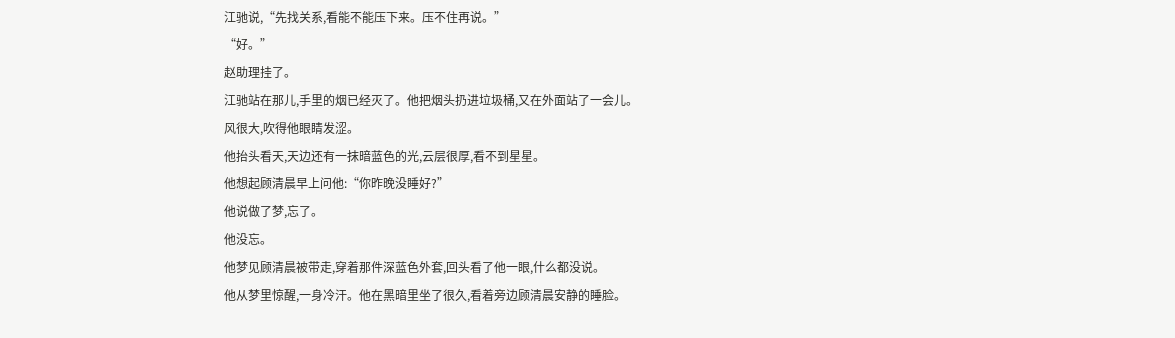江驰说,“先找关系,看能不能压下来。压不住再说。”
“好。”
赵助理挂了。
江驰站在那儿,手里的烟已经灭了。他把烟头扔进垃圾桶,又在外面站了一会儿。
风很大,吹得他眼睛发涩。
他抬头看天,天边还有一抹暗蓝色的光,云层很厚,看不到星星。
他想起顾清晨早上问他:“你昨晚没睡好?”
他说做了梦,忘了。
他没忘。
他梦见顾清晨被带走,穿着那件深蓝色外套,回头看了他一眼,什么都没说。
他从梦里惊醒,一身冷汗。他在黑暗里坐了很久,看着旁边顾清晨安静的睡脸。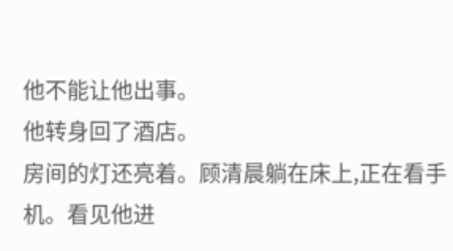他不能让他出事。
他转身回了酒店。
房间的灯还亮着。顾清晨躺在床上,正在看手机。看见他进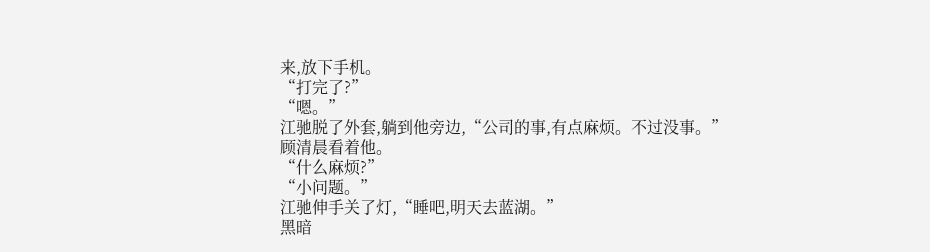来,放下手机。
“打完了?”
“嗯。”
江驰脱了外套,躺到他旁边,“公司的事,有点麻烦。不过没事。”
顾清晨看着他。
“什么麻烦?”
“小问题。”
江驰伸手关了灯,“睡吧,明天去蓝湖。”
黑暗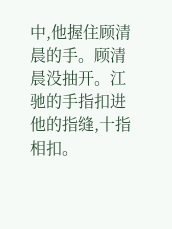中,他握住顾清晨的手。顾清晨没抽开。江驰的手指扣进他的指缝,十指相扣。